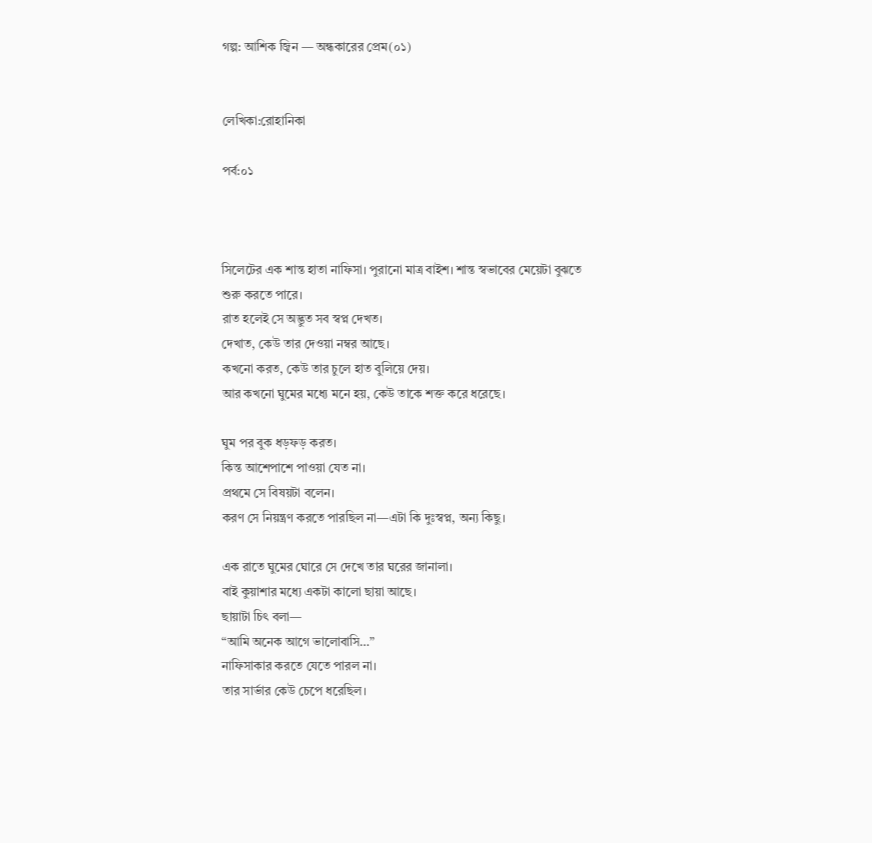গল্প: আশিক জ্বিন — অন্ধকারের প্রেম(০১)


লেখিকা:রোহানিকা

পর্ব:০১



সিলেটের এক শান্ত হাতা নাফিসা। পুরানো মাত্র বাইশ। শান্ত স্বভাবের মেয়েটা বুঝতে শুরু করতে পারে।
রাত হলেই সে অদ্ভুত সব স্বপ্ন দেখত।
দেখাত, কেউ তার দেওয়া নম্বর আছে।
কখনো করত, কেউ তার চুলে হাত বুলিয়ে দেয়।
আর কখনো ঘুমের মধ্যে মনে হয়, কেউ তাকে শক্ত করে ধরেছে।

ঘুম পর বুক ধড়ফড় করত।
কিন্ত আশেপাশে পাওয়া যেত না।
প্রথমে সে বিষয়টা বলেন।
করণ সে নিয়ন্ত্রণ করতে পারছিল না—এটা কি দুঃস্বপ্ন, অন্য কিছু।

এক রাতে ঘুমের ঘোরে সে দেখে তার ঘরের জানালা।
বাই কুয়াশার মধ্যে একটা কালো ছায়া আছে।
ছায়াটা চিৎ বলা—
“আমি অনেক আগে ভালোবাসি…”
নাফিসাকার করতে যেতে পারল না।
তার সার্ভার কেউ চেপে ধরেছিল।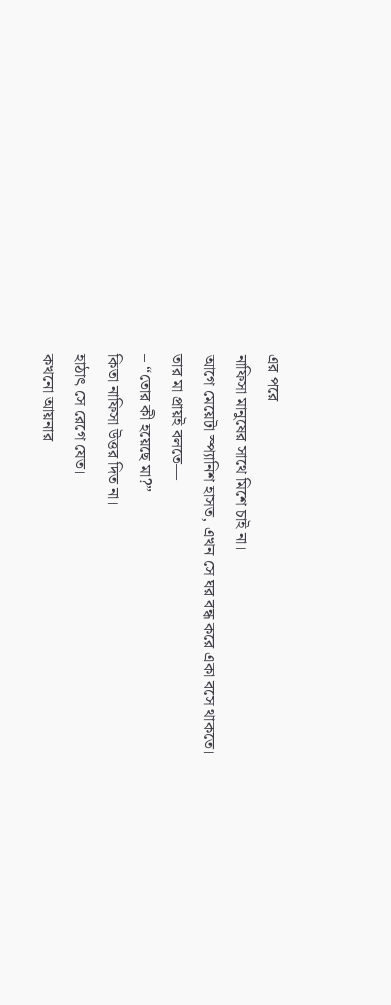এর পরে
নাফিসা মানুষের সাথে মিশে চাই না।
আগে মেয়েটা স্প্যানিশ হাসত, এখন সে ঘর বন্ধ করে একা বসে থাকতে।
তার মা প্রায়ই বলতে—
– “তোর কী হয়েছে মা?”
কিতা নাফিসা উত্তর দিত না।
হাঠাৎ সে রেগে যেত।
কখনো আয়নার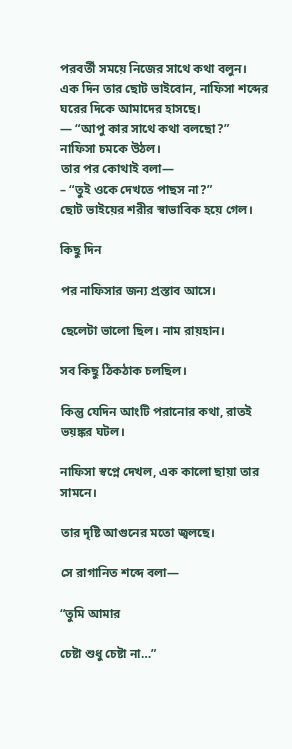পরবর্তী সময়ে নিজের সাথে কথা বলুন।
এক দিন তার ছোট ভাইবোন, নাফিসা শব্দের ঘরের দিকে আমাদের হাসছে।
— “আপু কার সাথে কথা বলছো?”
নাফিসা চমকে উঠল।
তার পর কোথাই বলা—
– “তুই ওকে দেখতে পাছস না?”
ছোট ভাইয়ের শরীর স্বাভাবিক হয়ে গেল।

কিছু দিন

পর নাফিসার জন্য প্রস্তাব আসে।

ছেলেটা ভালো ছিল। নাম রায়হান।

সব কিছু ঠিকঠাক চলছিল।

কিন্তু যেদিন আংটি পরানোর কথা, রাতই ভয়ঙ্কর ঘটল।

নাফিসা স্বপ্নে দেখল, এক কালো ছায়া তার সামনে।

তার দৃষ্টি আগুনের মতো জ্বলছে।

সে রাগানিত শব্দে বলা—

“তুমি আমার

চেষ্টা শুধু চেষ্টা না…”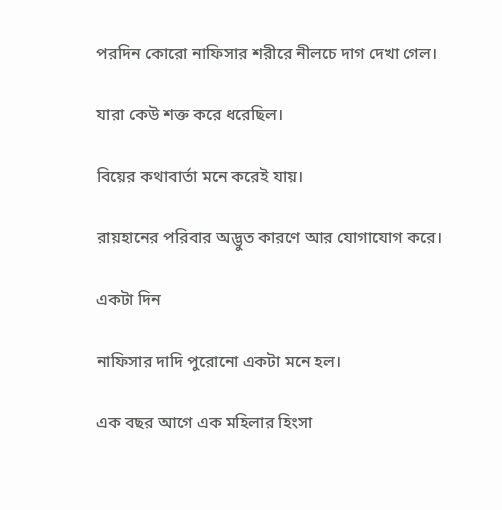পরদিন কোরো নাফিসার শরীরে নীলচে দাগ দেখা গেল।

যারা কেউ শক্ত করে ধরেছিল।

বিয়ের কথাবার্তা মনে করেই যায়।

রায়হানের পরিবার অদ্ভুত কারণে আর যোগাযোগ করে।

একটা দিন

নাফিসার দাদি পুরোনো একটা মনে হল।

এক বছর আগে এক মহিলার হিংসা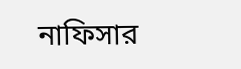নাফিসার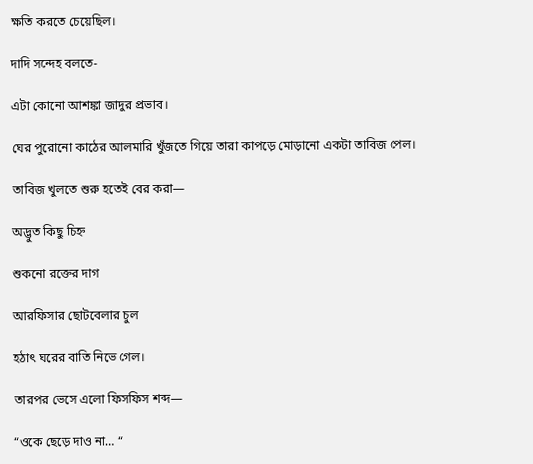ক্ষতি করতে চেয়েছিল।

দাদি সন্দেহ বলতে-

এটা কোনো আশঙ্কা জাদুর প্রভাব।

ঘের পুরোনো কাঠের আলমারি খুঁজতে গিয়ে তারা কাপড়ে মোড়ানো একটা তাবিজ পেল।

তাবিজ খুলতে শুরু হতেই বের করা—

অদ্ভুত কিছু চিহ্ন

শুকনো রক্তের দাগ

আরফিসার ছোটবেলার চুল

হঠাৎ ঘরের বাতি নিভে গেল।

তারপর ভেসে এলো ফিসফিস শব্দ—

“ওকে ছেড়ে দাও না… “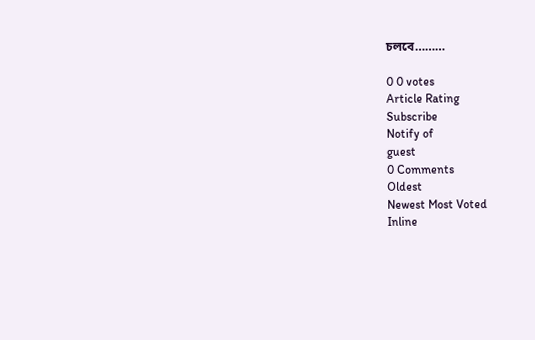চলবে………

0 0 votes
Article Rating
Subscribe
Notify of
guest
0 Comments
Oldest
Newest Most Voted
Inline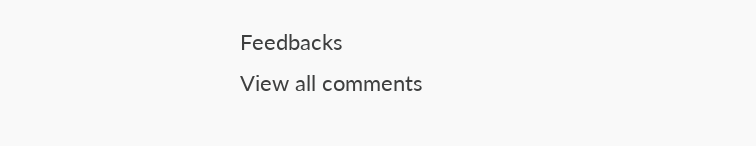Feedbacks
View all comments